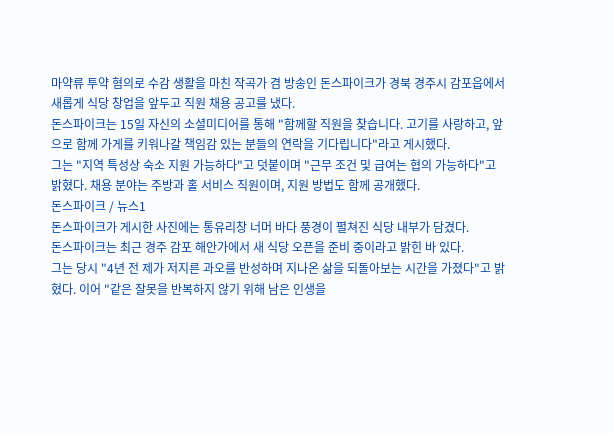마약류 투약 혐의로 수감 생활을 마친 작곡가 겸 방송인 돈스파이크가 경북 경주시 감포읍에서 새롭게 식당 창업을 앞두고 직원 채용 공고를 냈다.
돈스파이크는 15일 자신의 소셜미디어를 통해 "함께할 직원을 찾습니다. 고기를 사랑하고, 앞으로 함께 가게를 키워나갈 책임감 있는 분들의 연락을 기다립니다"라고 게시했다.
그는 "지역 특성상 숙소 지원 가능하다"고 덧붙이며 "근무 조건 및 급여는 협의 가능하다"고 밝혔다. 채용 분야는 주방과 홀 서비스 직원이며, 지원 방법도 함께 공개했다.
돈스파이크 / 뉴스1
돈스파이크가 게시한 사진에는 통유리창 너머 바다 풍경이 펼쳐진 식당 내부가 담겼다.
돈스파이크는 최근 경주 감포 해안가에서 새 식당 오픈을 준비 중이라고 밝힌 바 있다.
그는 당시 "4년 전 제가 저지른 과오를 반성하며 지나온 삶을 되돌아보는 시간을 가졌다"고 밝혔다. 이어 "같은 잘못을 반복하지 않기 위해 남은 인생을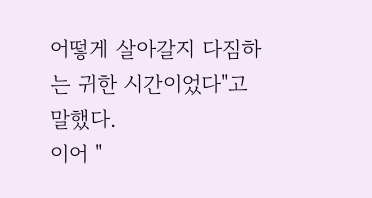어떻게 살아갈지 다짐하는 귀한 시간이었다"고 말했다.
이어 "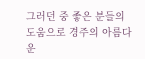그러던 중 좋은 분들의 도움으로 경주의 아름다운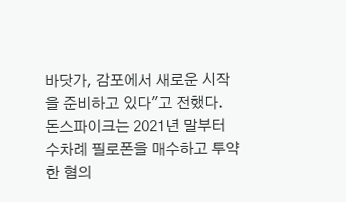바닷가, 감포에서 새로운 시작을 준비하고 있다"고 전했다.
돈스파이크는 2021년 말부터 수차례 필로폰을 매수하고 투약한 혐의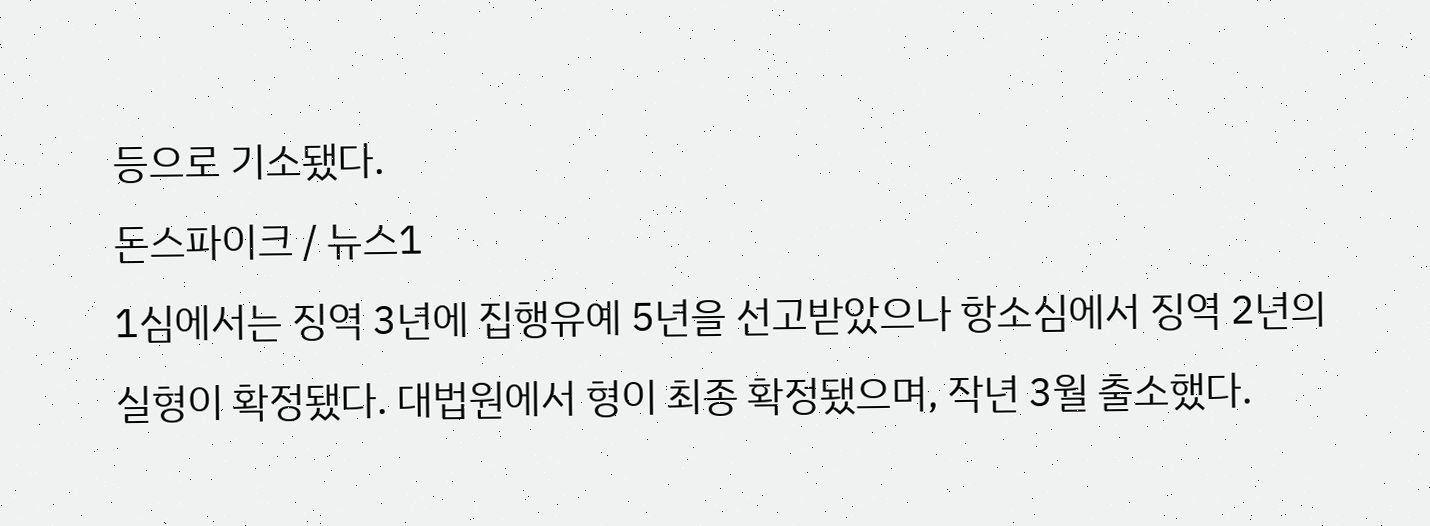등으로 기소됐다.
돈스파이크 / 뉴스1
1심에서는 징역 3년에 집행유예 5년을 선고받았으나 항소심에서 징역 2년의 실형이 확정됐다. 대법원에서 형이 최종 확정됐으며, 작년 3월 출소했다.